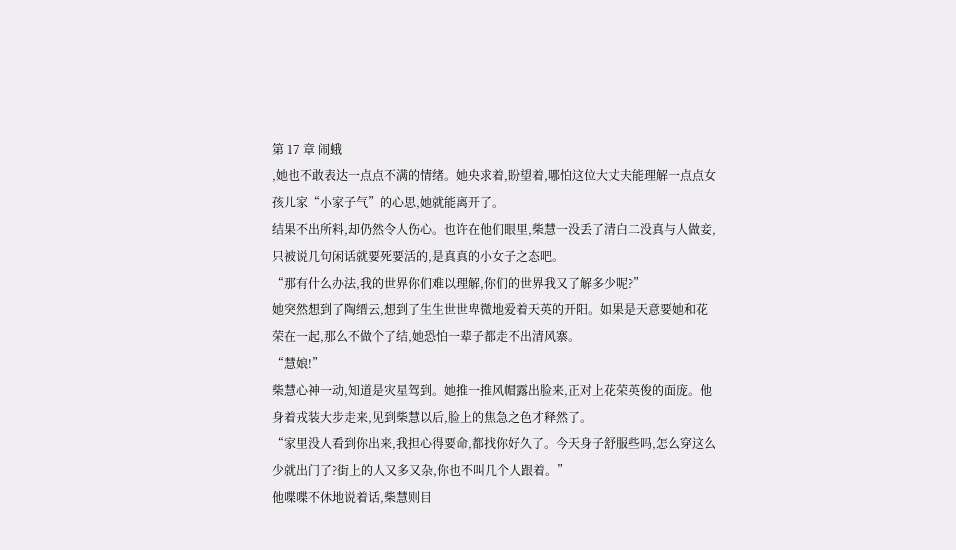第 17 章 闹蛾
,她也不敢表达一点点不满的情绪。她央求着,盼望着,哪怕这位大丈夫能理解一点点女孩儿家“小家子气”的心思,她就能离开了。
结果不出所料,却仍然令人伤心。也许在他们眼里,柴慧一没丢了清白二没真与人做妾,只被说几句闲话就要死要活的,是真真的小女子之态吧。
“那有什么办法,我的世界你们难以理解,你们的世界我又了解多少呢?”
她突然想到了陶缙云,想到了生生世世卑微地爱着天英的开阳。如果是天意要她和花荣在一起,那么不做个了结,她恐怕一辈子都走不出清风寨。
“慧娘!”
柴慧心神一动,知道是灾星驾到。她推一推风帽露出脸来,正对上花荣英俊的面庞。他身着戎装大步走来,见到柴慧以后,脸上的焦急之色才释然了。
“家里没人看到你出来,我担心得要命,都找你好久了。今天身子舒服些吗,怎么穿这么少就出门了?街上的人又多又杂,你也不叫几个人跟着。”
他喋喋不休地说着话,柴慧则目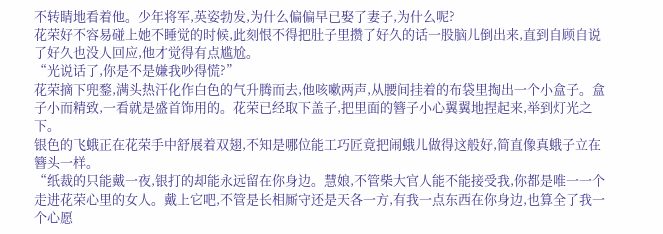不转睛地看着他。少年将军,英姿勃发,为什么偏偏早已娶了妻子,为什么呢?
花荣好不容易碰上她不睡觉的时候,此刻恨不得把肚子里攒了好久的话一股脑儿倒出来,直到自顾自说了好久也没人回应,他才觉得有点尴尬。
“光说话了,你是不是嫌我吵得慌?”
花荣摘下兜鍪,满头热汗化作白色的气升腾而去,他咳嗽两声,从腰间挂着的布袋里掏出一个小盒子。盒子小而精致,一看就是盛首饰用的。花荣已经取下盖子,把里面的簪子小心翼翼地捏起来,举到灯光之下。
银色的飞蛾正在花荣手中舒展着双翅,不知是哪位能工巧匠竟把闹蛾儿做得这般好,简直像真蛾子立在簪头一样。
“纸裁的只能戴一夜,银打的却能永远留在你身边。慧娘,不管柴大官人能不能接受我,你都是唯一一个走进花荣心里的女人。戴上它吧,不管是长相厮守还是天各一方,有我一点东西在你身边,也算全了我一个心愿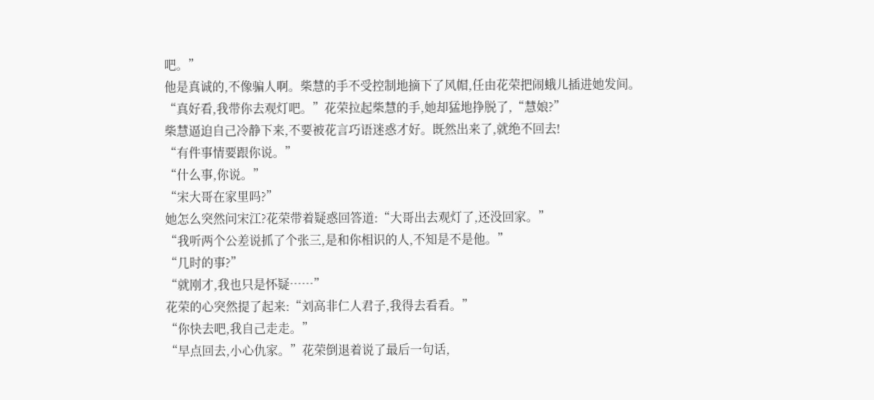吧。”
他是真诚的,不像骗人啊。柴慧的手不受控制地摘下了风帽,任由花荣把闹蛾儿插进她发间。
“真好看,我带你去观灯吧。”花荣拉起柴慧的手,她却猛地挣脱了,“慧娘?”
柴慧逼迫自己冷静下来,不要被花言巧语迷惑才好。既然出来了,就绝不回去!
“有件事情要跟你说。”
“什么事,你说。”
“宋大哥在家里吗?”
她怎么突然问宋江?花荣带着疑惑回答道:“大哥出去观灯了,还没回家。”
“我听两个公差说抓了个张三,是和你相识的人,不知是不是他。”
“几时的事?”
“就刚才,我也只是怀疑……”
花荣的心突然提了起来:“刘高非仁人君子,我得去看看。”
“你快去吧,我自己走走。”
“早点回去,小心仇家。”花荣倒退着说了最后一句话,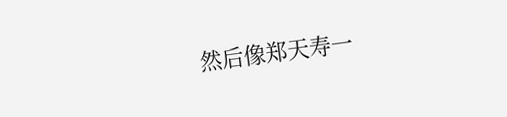然后像郑天寿一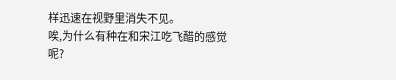样迅速在视野里消失不见。
唉,为什么有种在和宋江吃飞醋的感觉呢?